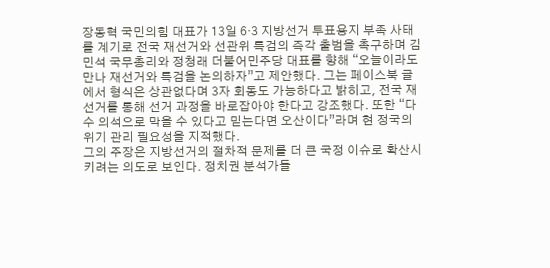장동혁 국민의힘 대표가 13일 6·3 지방선거 투표용지 부족 사태를 계기로 전국 재선거와 선관위 특검의 즉각 출범을 촉구하며 김민석 국무총리와 정청래 더불어민주당 대표를 향해 “오늘이라도 만나 재선거와 특검을 논의하자”고 제안했다. 그는 페이스북 글에서 형식은 상관없다며 3자 회동도 가능하다고 밝히고, 전국 재선거를 통해 선거 과정을 바로잡아야 한다고 강조했다. 또한 “다수 의석으로 막을 수 있다고 믿는다면 오산이다”라며 현 정국의 위기 관리 필요성을 지적했다.
그의 주장은 지방선거의 절차적 문제를 더 큰 국정 이슈로 확산시키려는 의도로 보인다. 정치권 분석가들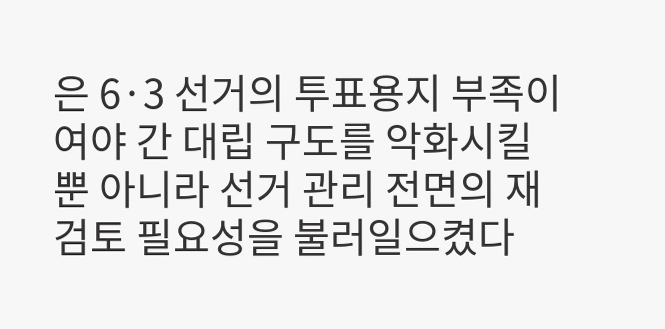은 6·3 선거의 투표용지 부족이 여야 간 대립 구도를 악화시킬 뿐 아니라 선거 관리 전면의 재검토 필요성을 불러일으켰다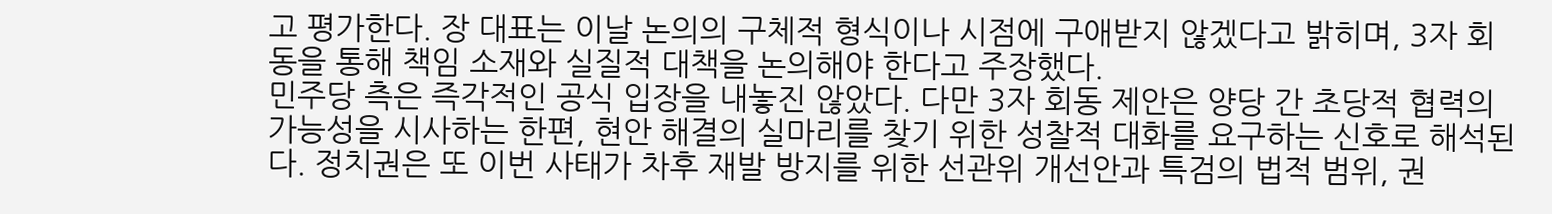고 평가한다. 장 대표는 이날 논의의 구체적 형식이나 시점에 구애받지 않겠다고 밝히며, 3자 회동을 통해 책임 소재와 실질적 대책을 논의해야 한다고 주장했다.
민주당 측은 즉각적인 공식 입장을 내놓진 않았다. 다만 3자 회동 제안은 양당 간 초당적 협력의 가능성을 시사하는 한편, 현안 해결의 실마리를 찾기 위한 성찰적 대화를 요구하는 신호로 해석된다. 정치권은 또 이번 사태가 차후 재발 방지를 위한 선관위 개선안과 특검의 법적 범위, 권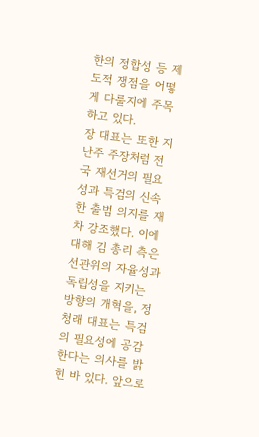한의 정합성 등 제도적 쟁점을 어떻게 다룰지에 주목하고 있다.
장 대표는 또한 지난주 주장처럼 전국 재선거의 필요성과 특검의 신속한 출범 의지를 재차 강조했다. 이에 대해 김 총리 측은 선관위의 자율성과 독립성을 지키는 방향의 개혁을, 정 청래 대표는 특검의 필요성에 공감한다는 의사를 밝힌 바 있다. 앞으로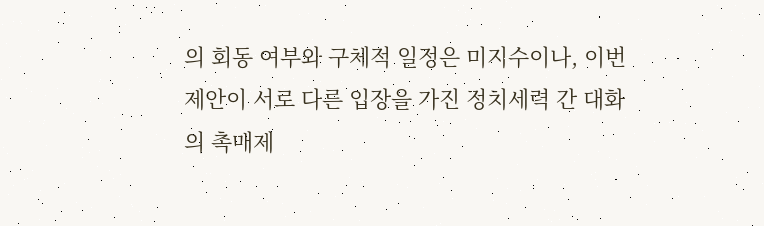의 회동 여부와 구체적 일정은 미지수이나, 이번 제안이 서로 다른 입장을 가진 정치세력 간 대화의 촉매제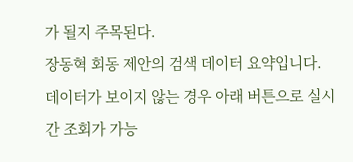가 될지 주목된다.
장동혁 회동 제안의 검색 데이터 요약입니다.
데이터가 보이지 않는 경우 아래 버튼으로 실시간 조회가 가능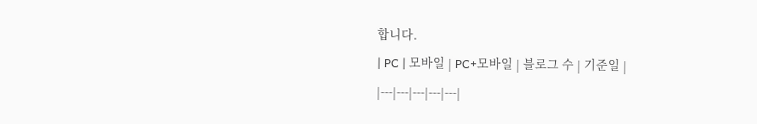합니다.
| PC | 모바일 | PC+모바일 | 블로그 수 | 기준일 |
|---|---|---|---|---|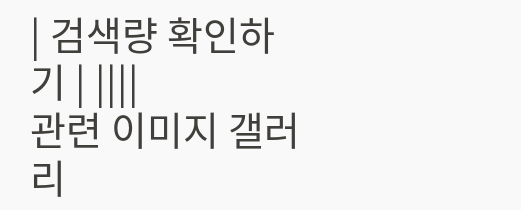| 검색량 확인하기 | ||||
관련 이미지 갤러리